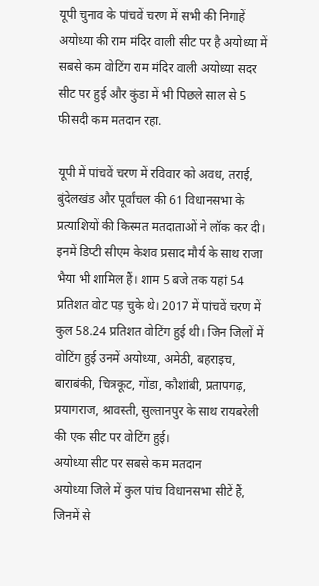यूपी चुनाव के पांचवें चरण में सभी की निगाहें अयोध्या की राम मंदिर वाली सीट पर है अयोध्या में सबसे कम वोटिंग राम मंदिर वाली अयोध्या सदर सीट पर हुई और कुंडा में भी पिछले साल से 5 फीसदी कम मतदान रहा.

यूपी में पांचवें चरण में रविवार को अवध, तराई, बुंदेलखंड और पूर्वांचल की 61 विधानसभा के प्रत्याशियों की किस्मत मतदाताओं ने लॉक कर दी। इनमें डिप्टी सीएम केशव प्रसाद मौर्य के साथ राजा भैया भी शामिल हैं। शाम 5 बजे तक यहां 54 प्रतिशत वोट पड़ चुके थे। 2017 में पांचवें चरण में कुल 58.24 प्रतिशत वोटिंग हुई थी। जिन जिलों में वोटिंग हुई उनमें अयोध्या, अमेठी, बहराइच, बाराबंकी, चित्रकूट, गोंडा, कौशांबी, प्रतापगढ़, प्रयागराज, श्रावस्ती, सुल्तानपुर के साथ रायबरेली की एक सीट पर वोटिंग हुई।
अयोध्या सीट पर सबसे कम मतदान
अयोध्या जिले में कुल पांच विधानसभा सीटें हैं, जिनमें से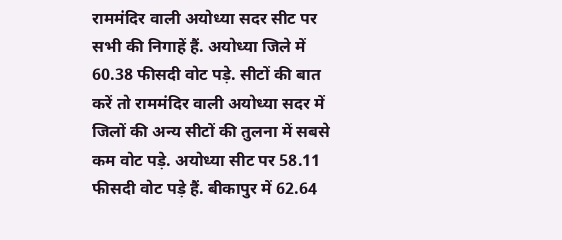राममंदिर वाली अयोध्या सदर सीट पर सभी की निगाहें हैं. अयोध्या जिले में 60.38 फीसदी वोट पड़े. सीटों की बात करें तो राममंदिर वाली अयोध्या सदर में जिलों की अन्य सीटों की तुलना में सबसे कम वोट पड़े. अयोध्या सीट पर 58.11 फीसदी वोट पड़े हैं. बीकापुर में 62.64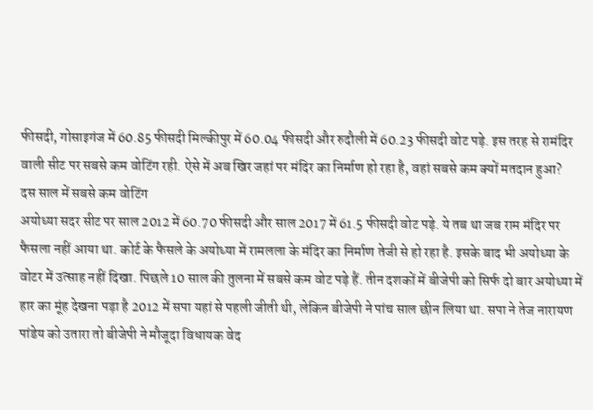फीसदी, गोसाइगंज में 60.85 फीसदी मिल्कीपुर में 60.04 फीसदी और रुदौली में 60.23 फीसदी वोट पड़े. इस तरह से रामंदिर वाली सीट पर सबसे कम वोटिंग रही. ऐसे में अब खिर जहां पर मंदिर का निर्माण हो रहा है, वहां सबसे कम क्यों मतदान हुआ?
दस साल में सबसे कम वोटिंग
अयोध्या सदर सीट पर साल 2012 में 60.70 फीसदी और साल 2017 में 61.5 फीसदी वोट पड़े. ये तब था जब राम मंदिर पर फैसला नहीं आया था. कोर्ट के फैसले के अयोध्या में रामलला के मंदिर का निर्माण तेजी से हो रहा है. इसके बाद भी अयोध्या के वोटर में उत्साह नहीं दिखा. पिछले 10 साल की तुलना में सबसे कम वोट पड़े हैं. तीन दशकों में बीजेपी को सिर्फ दो बार अयोध्या में हार का मूंह देखना पड़ा है 2012 में सपा यहां से पहली जीती थी, लेकिन बीजेपी ने पांच साल छीन लिया था. सपा ने तेज नारायण पांडेय को उतारा तो बीजेपी ने मौजूदा विधायक वेद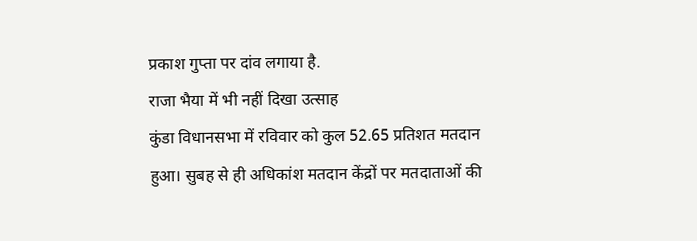प्रकाश गुप्ता पर दांव लगाया है.
राजा भैया में भी नहीं दिखा उत्साह
कुंडा विधानसभा में रविवार को कुल 52.65 प्रतिशत मतदान हुआ। सुबह से ही अधिकांश मतदान केंद्रों पर मतदाताओं की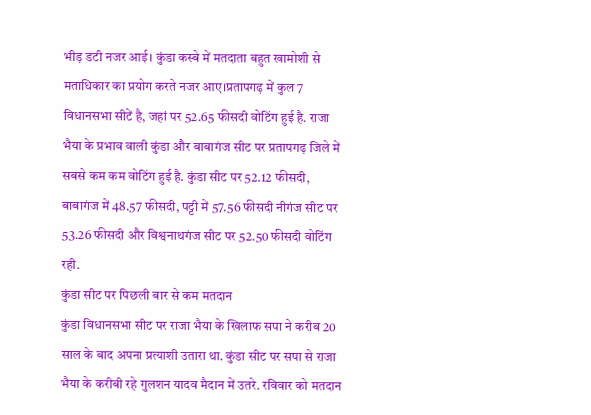भीड़ डटी नजर आई। कुंडा कस्बे में मतदाता बहुत खामोशी से मताधिकार का प्रयोग करते नजर आए।प्रतापगढ़ में कुल 7 विधानसभा सीटें है, जहां पर 52.65 फीसदी वोटिंग हुई है. राजा भैया के प्रभाव वाली कुंडा और बाबागंज सीट पर प्रतापगढ़ जिले में सबसे कम कम वोटिंग हुई है. कुंडा सीट पर 52.12 फीसदी, बाबागंज में 48.57 फीसदी, पट्टी में 57.56 फीसदी नीगंज सीट पर 53.26 फीसदी और विश्वनाथगंज सीट पर 52.50 फीसदी वोटिंग रही.
कुंडा सीट पर पिछली बार से कम मतदान
कुंडा विधानसभा सीट पर राजा भैया के खिलाफ सपा ने करीब 20 साल के बाद अपना प्रत्याशी उतारा था. कुंडा सीट पर सपा से राजा भैया के करीबी रहे गुलशन यादव मैदान में उतरे. रविवार को मतदान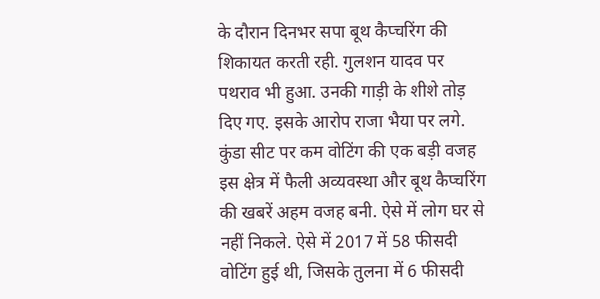के दौरान दिनभर सपा बूथ कैप्चरिंग की शिकायत करती रही. गुलशन यादव पर पथराव भी हुआ. उनकी गाड़ी के शीशे तोड़ दिए गए. इसके आरोप राजा भैया पर लगे. कुंडा सीट पर कम वोटिंग की एक बड़ी वजह इस क्षेत्र में फैली अव्यवस्था और बूथ कैप्चरिंग की खबरें अहम वजह बनी. ऐसे में लोग घर से नहीं निकले. ऐसे में 2017 में 58 फीसदी वोटिंग हुई थी, जिसके तुलना में 6 फीसदी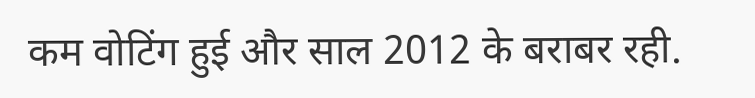कम वोटिंग हुई और साल 2012 के बराबर रही.